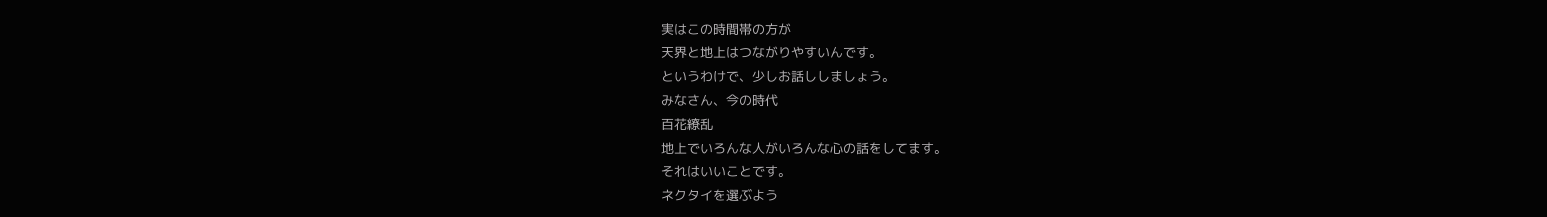実はこの時間帯の方が
天界と地上はつながりやすいんです。
というわけで、少しお話ししましょう。
みなさん、今の時代
百花繚乱
地上でいろんな人がいろんな心の話をしてます。
それはいいことです。
ネクタイを選ぶよう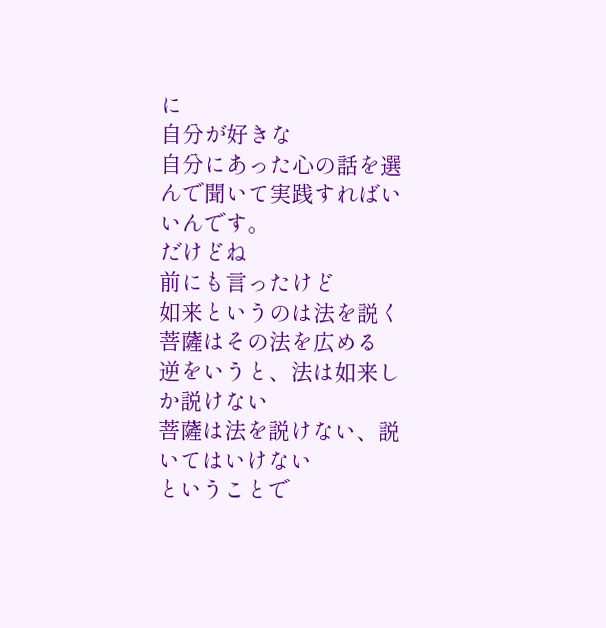に
自分が好きな
自分にあった心の話を選んで聞いて実践すればいいんです。
だけどね
前にも言ったけど
如来というのは法を説く
菩薩はその法を広める
逆をいうと、法は如来しか説けない
菩薩は法を説けない、説いてはいけない
ということで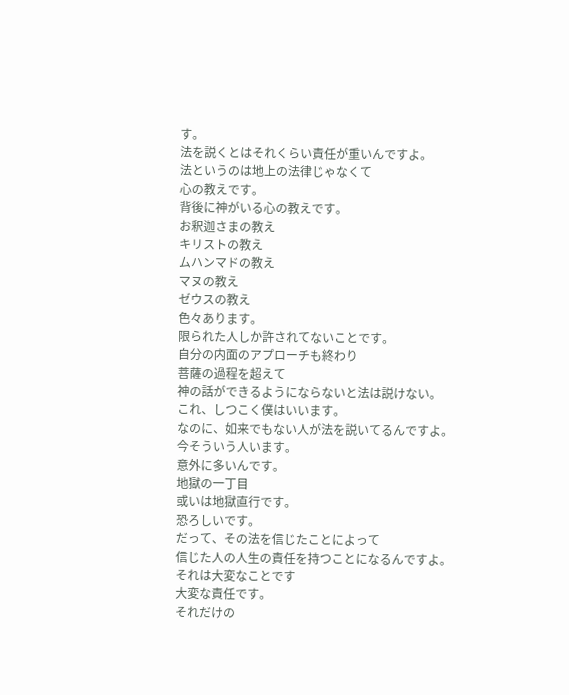す。
法を説くとはそれくらい責任が重いんですよ。
法というのは地上の法律じゃなくて
心の教えです。
背後に神がいる心の教えです。
お釈迦さまの教え
キリストの教え
ムハンマドの教え
マヌの教え
ゼウスの教え
色々あります。
限られた人しか許されてないことです。
自分の内面のアプローチも終わり
菩薩の過程を超えて
神の話ができるようにならないと法は説けない。
これ、しつこく僕はいいます。
なのに、如来でもない人が法を説いてるんですよ。
今そういう人います。
意外に多いんです。
地獄の一丁目
或いは地獄直行です。
恐ろしいです。
だって、その法を信じたことによって
信じた人の人生の責任を持つことになるんですよ。
それは大変なことです
大変な責任です。
それだけの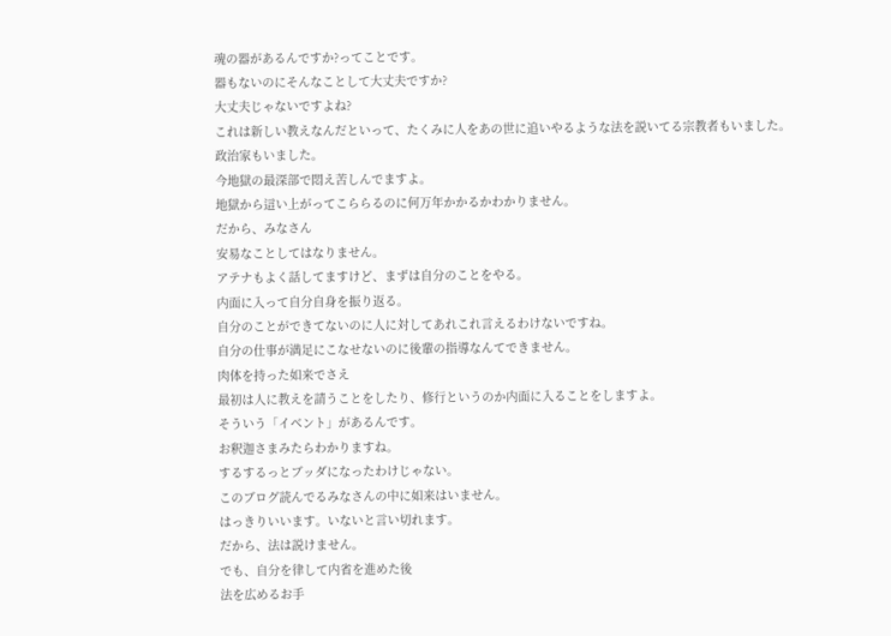魂の器があるんですか?ってことです。
器もないのにそんなことして大丈夫ですか?
大丈夫じゃないですよね?
これは新しい教えなんだといって、たくみに人をあの世に追いやるような法を説いてる宗教者もいました。
政治家もいました。
今地獄の最深部で悶え苦しんでますよ。
地獄から這い上がってこららるのに何万年かかるかわかりません。
だから、みなさん
安易なことしてはなりません。
アテナもよく話してますけど、まずは自分のことをやる。
内面に入って自分自身を振り返る。
自分のことができてないのに人に対してあれこれ言えるわけないですね。
自分の仕事が満足にこなせないのに後輩の指導なんてできません。
肉体を持った如来でさえ
最初は人に教えを請うことをしたり、修行というのか内面に入ることをしますよ。
そういう「イベント」があるんです。
お釈迦さまみたらわかりますね。
するするっとブッダになったわけじゃない。
このブログ読んでるみなさんの中に如来はいません。
はっきりいいます。いないと言い切れます。
だから、法は説けません。
でも、自分を律して内省を進めた後
法を広めるお手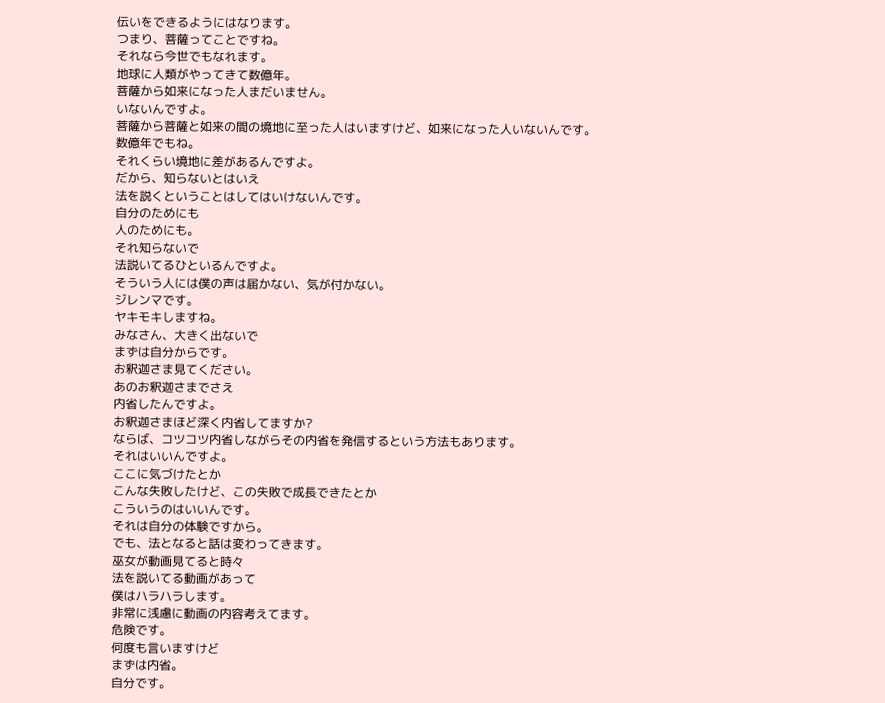伝いをできるようにはなります。
つまり、菩薩ってことですね。
それなら今世でもなれます。
地球に人類がやってきて数億年。
菩薩から如来になった人まだいません。
いないんですよ。
菩薩から菩薩と如来の間の境地に至った人はいますけど、如来になった人いないんです。
数億年でもね。
それくらい境地に差があるんですよ。
だから、知らないとはいえ
法を説くということはしてはいけないんです。
自分のためにも
人のためにも。
それ知らないで
法説いてるひといるんですよ。
そういう人には僕の声は届かない、気が付かない。
ジレンマです。
ヤキモキしますね。
みなさん、大きく出ないで
まずは自分からです。
お釈迦さま見てください。
あのお釈迦さまでさえ
内省したんですよ。
お釈迦さまほど深く内省してますか?
ならば、コツコツ内省しながらその内省を発信するという方法もあります。
それはいいんですよ。
ここに気づけたとか
こんな失敗したけど、この失敗で成長できたとか
こういうのはいいんです。
それは自分の体験ですから。
でも、法となると話は変わってきます。
巫女が動画見てると時々
法を説いてる動画があって
僕はハラハラします。
非常に浅慮に動画の内容考えてます。
危険です。
何度も言いますけど
まずは内省。
自分です。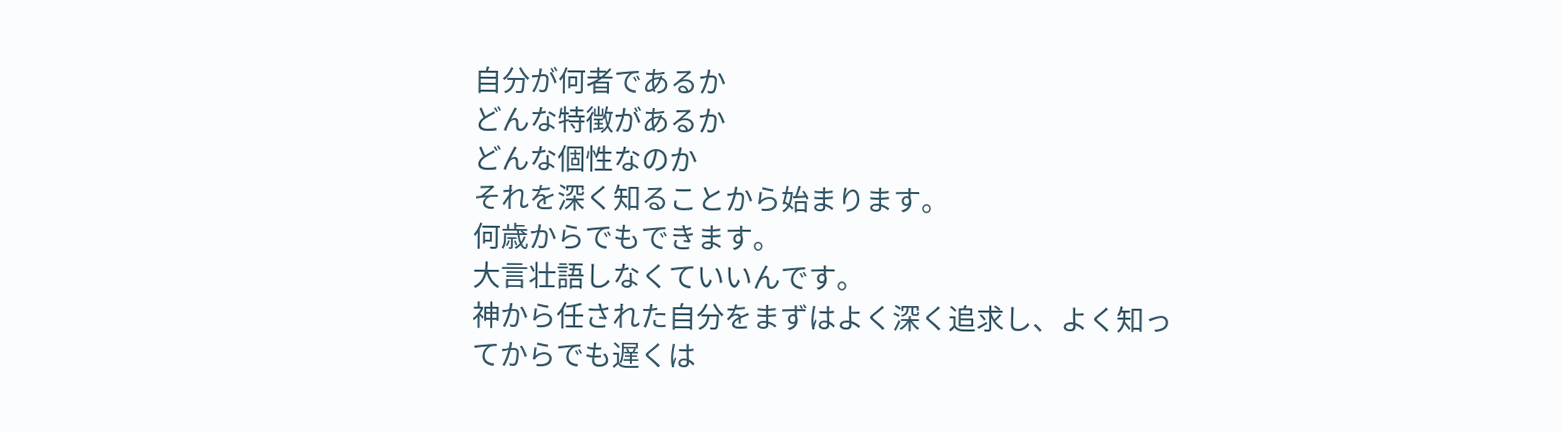自分が何者であるか
どんな特徴があるか
どんな個性なのか
それを深く知ることから始まります。
何歳からでもできます。
大言壮語しなくていいんです。
神から任された自分をまずはよく深く追求し、よく知ってからでも遅くは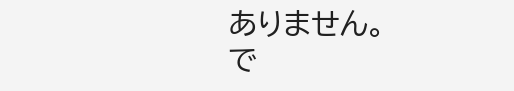ありません。
で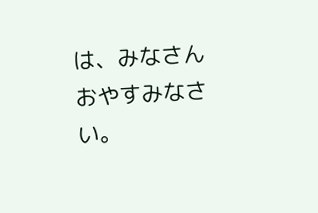は、みなさんおやすみなさい。